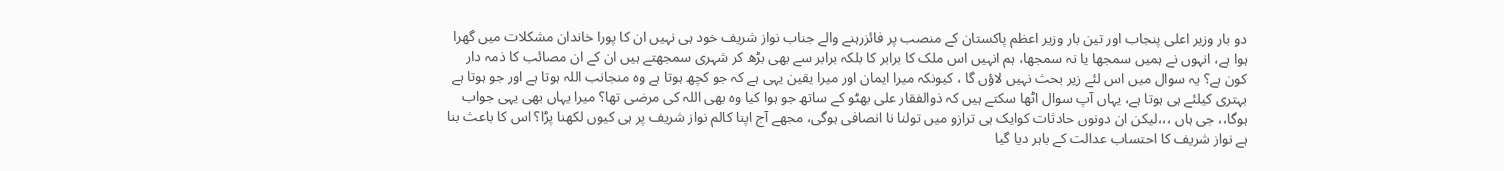دو بار وزیر اعلی پنجاب اور تین بار وزیر اعظم پاکستان کے منصب پر فائزرہنے والے جناب نواز شریف خود ہی نہیں ان کا پورا خاندان مشکلات میں گھرا ہوا ہے، انہوں نے ہمیں سمجھا یا نہ سمجھا، ہم انہیں اس ملک کا برابر کا بلکہ برابر سے بھی بڑھ کر شہری سمجھتے ہیں ان کے ان مصائب کا ذمہ دار کون ہے؟ یہ سوال میں اس لئے زیر بحث نہیں لاؤں گا ، کیونکہ میرا ایمان اور میرا یقین یہی ہے کہ جو کچھ ہوتا ہے وہ منجانب اللہ ہوتا ہے اور جو ہوتا ہے بہتری کیلئے ہی ہوتا ہے، یہاں آپ سوال اٹھا سکتے ہیں کہ ذوالفقار علی بھٹو کے ساتھ جو ہوا کیا وہ بھی اللہ کی مرضی تھا؟ میرا یہاں بھی یہی جواب ہوگا،، جی ہاں ،،،لیکن ان دونوں حادثات کوایک ہی ترازو میں تولنا نا انصافی ہوگی، مجھے آج اپنا کالم نواز شریف پر ہی کیوں لکھنا پڑا؟ اس کا باعث بنا ہے نواز شریف کا احتساب عدالت کے باہر دیا گیا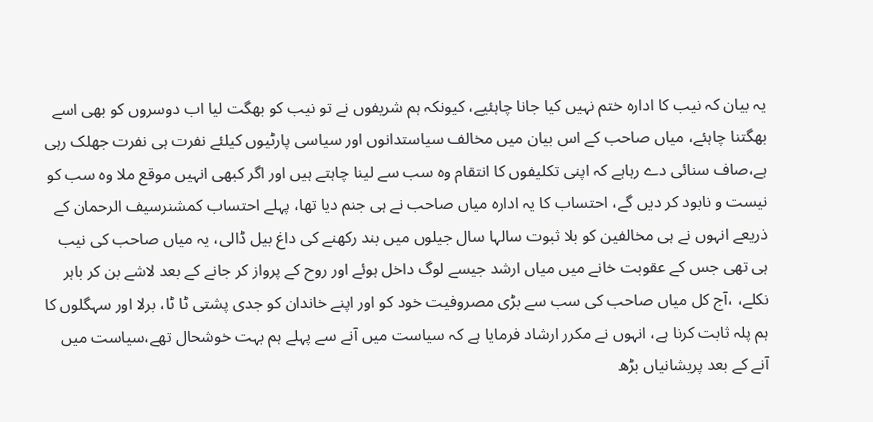یہ بیان کہ نیب کا ادارہ ختم نہیں کیا جانا چاہئیے، کیونکہ ہم شریفوں نے تو نیب کو بھگت لیا اب دوسروں کو بھی اسے بھگتنا چاہئے، میاں صاحب کے اس بیان میں مخالف سیاستدانوں اور سیاسی پارٹیوں کیلئے نفرت ہی نفرت جھلک رہی ہے،صاف سنائی دے رہاہے کہ اپنی تکلیفوں کا انتقام وہ سب سے لینا چاہتے ہیں اور اگر کبھی انہیں موقع ملا وہ سب کو نیست و نابود کر دیں گے، احتساب کا یہ ادارہ میاں صاحب نے ہی جنم دیا تھا، پہلے احتساب کمشنرسیف الرحمان کے ذریعے انہوں نے ہی مخالفین کو بلا ثبوت سالہا سال جیلوں میں بند رکھنے کی داغ بیل ڈالی، یہ میاں صاحب کی نیب ہی تھی جس کے عقوبت خانے میں میاں ارشد جیسے لوگ داخل ہوئے اور روح کے پرواز کر جانے کے بعد لاشے بن کر باہر نکلے، ،آج کل میاں صاحب کی سب سے بڑی مصروفیت خود کو اور اپنے خاندان کو جدی پشتی ٹا ٹا، برلا اور سہگلوں کا ہم پلہ ثابت کرنا ہے، انہوں نے مکرر ارشاد فرمایا ہے کہ سیاست میں آنے سے پہلے ہم بہت خوشحال تھے،سیاست میں آنے کے بعد پریشانیاں بڑھ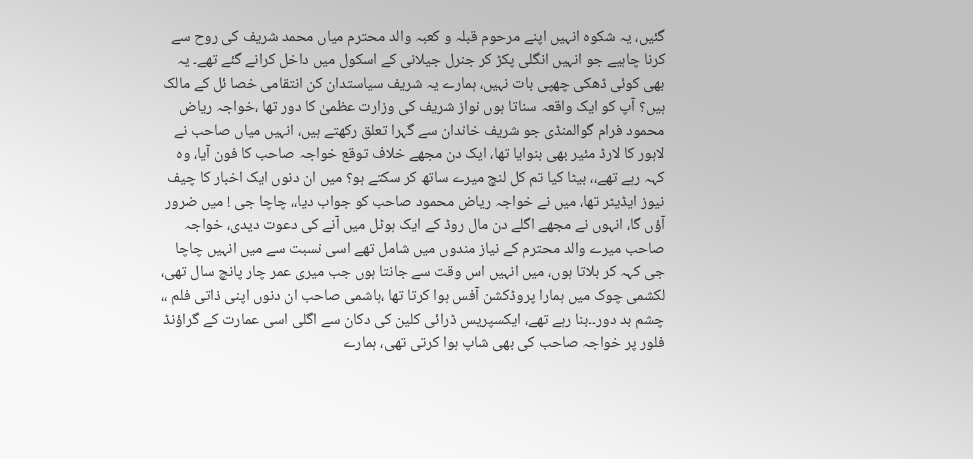گئیں، یہ شکوہ انہیں اپنے مرحوم قبلہ و کعبہ والد محترم میاں محمد شریف کی روح سے کرنا چاہیے جو انہیں انگلی پکڑ کر جنرل جیلانی کے اسکول میں داخل کرانے گئے تھے۔ یہ بھی کوئی ڈھکی چھپی بات نہیں، ہمارے یہ شریف سیاستدان کن انتقامی خصا ئل کے مالک ہیں؟ آپ کو ایک واقعہ سناتا ہوں نواز شریف کی وزارت عظمیٰ کا دور تھا ،خواجہ ریاض محمود فرام گوالمنڈی جو شریف خاندان سے گہرا تعلق رکھتے ہیں، انہیں میاں صاحب نے لاہور کا لارڈ مئیر بھی بنوایا تھا، ایک دن مجھے خلاف توقع خواجہ صاحب کا فون آیا، وہ کہہ رہے تھے،، بیٹا کیا تم کل لنچ میرے ساتھ کر سکتے ہو؟ میں ان دنوں ایک اخبار کا چیف نیوز ایڈیٹر تھا، میں نے خواجہ ریاض محمود صاحب کو جواب دیا،، چاچا جی ! میں ضرور آؤں گا، انہوں نے مجھے اگلے دن مال روڈ کے ایک ہوٹل میں آنے کی دعوت دیدی، خواجہ صاحب میرے والد محترم کے نیاز مندوں میں شامل تھے اسی نسبت سے میں انہیں چاچا جی کہہ کر بلاتا ہوں، میں انہیں اس وقت سے جانتا ہوں جب میری عمر چار پانچ سال تھی، لکشمی چوک میں ہمارا پروڈکشن آفس ہوا کرتا تھا ،ہاشمی صاحب ان دنوں اپنی ذاتی فلم ،، چشم بد دور۔۔بنا رہے تھے، ایکسپریس ڈرائی کلین کی دکان سے اگلی اسی عمارت کے گراؤنڈ فلور پر خواجہ صاحب کی بھی شاپ ہوا کرتی تھی، ہمارے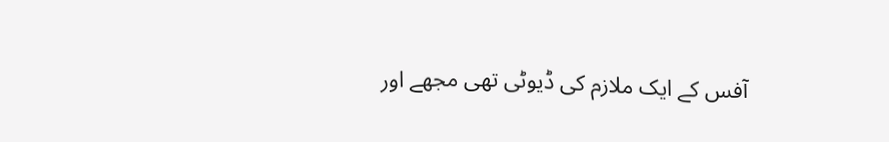آفس کے ایک ملازم کی ڈیوٹی تھی مجھے اور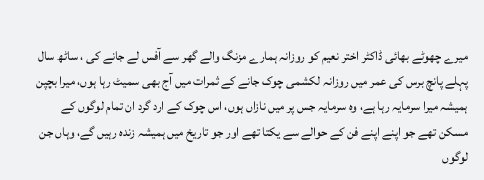میرے چھوٹے بھائی ڈاکٹر اختر نعیم کو روزانہ ہمارے مزنگ والے گھر سے آفس لے جانے کی ، ساٹھ سال پہلے پانچ برس کی عمر میں روزانہ لکشمی چوک جانے کے ثمرات میں آج بھی سمیٹ رہا ہوں، میرا بچپن ہمیشہ میرا سرمایہ رہا ہے، وہ سرمایہ جس پر میں نازاں ہوں، اس چوک کے ارد گرد ان تمام لوگوں کے مسکن تھے جو اپنے اپنے فن کے حوالے سے یکتا تھے اور جو تاریخ میں ہمیشہ زندہ رہیں گے، وہاں جن لوگوں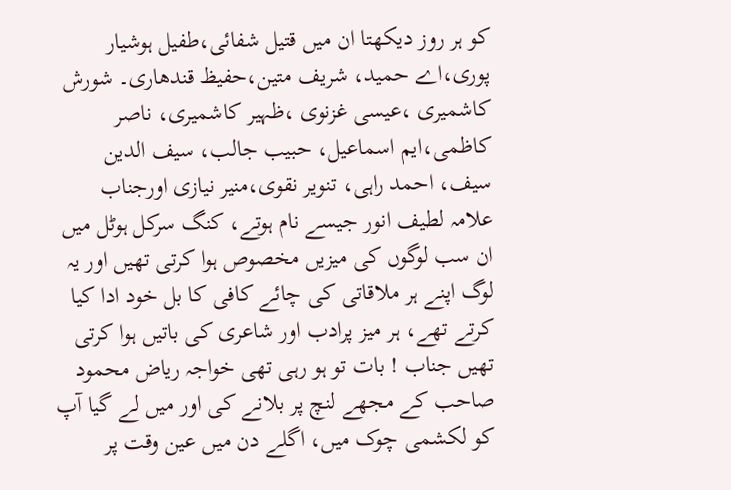کو ہر روز دیکھتا ان میں قتیل شفائی،طفیل ہوشیار پوری،اے حمید، شریف متین،حفیظ قندھاری۔ شورش کاشمیری ،عیسی غزنوی ،ظہیر کاشمیری، ناصر کاظمی،ایم اسماعیل، حبیب جالب، سیف الدین سیف، احمد راہی، تنویر نقوی،منیر نیازی اورجناب علامہ لطیف انور جیسے نام ہوتے، کنگ سرکل ہوٹل میں ان سب لوگوں کی میزیں مخصوص ہوا کرتی تھیں اور یہ لوگ اپنے ہر ملاقاتی کی چائے کافی کا بل خود ادا کیا کرتے تھے، ہر میز پرادب اور شاعری کی باتیں ہوا کرتی تھیں جناب ! بات تو ہو رہی تھی خواجہ ریاض محمود صاحب کے مجھے لنچ پر بلانے کی اور میں لے گیا آپ کو لکشمی چوک میں، اگلے دن میں عین وقت پر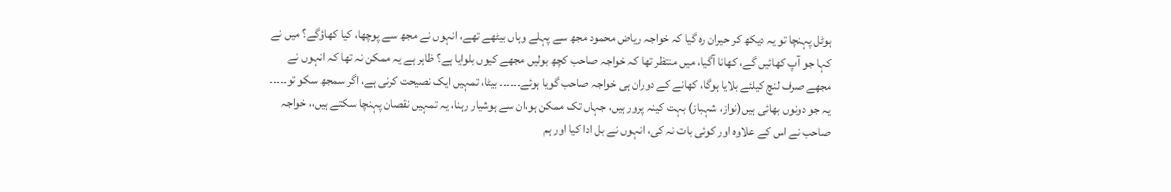ہوٹل پہنچا تو یہ دیکھ کر حیران رہ گیا کہ خواجہ ریاض محمود مجھ سے پہلے وہاں بیٹھے تھے، انہوں نے مجھ سے پوچھا، کیا کھاؤگے؟ میں نے کہا جو آپ کھائیں گے، کھانا آگیا، میں منتظر تھا کہ خواجہ صاحب کچھ بولیں مجھے کیوں بلوایا ہے؟ ظاہر ہے یہ ممکن نہ تھا کہ انہوں نے مجھے صرف لنچ کیلئے بلایا ہوگا، کھانے کے دوران ہی خواجہ صاحب گویا ہوئے۔۔۔۔۔۔ بیٹا، تمہیں ایک نصیحت کرنی ہے، اگر سمجھ سکو تو۔۔۔۔۔ یہ جو دونوں بھائی ہیں(نواز، شہباز) بہت کینہ پرور ہیں، جہاں تک ممکن ہو،ان سے ہوشیار رہنا، یہ تمہیں نقصان پہنچا سکتے ہیں،، خواجہ صاحب نے اس کے علاوہ اور کوئی بات نہ کی، انہوں نے بل ادا کیا اور ہم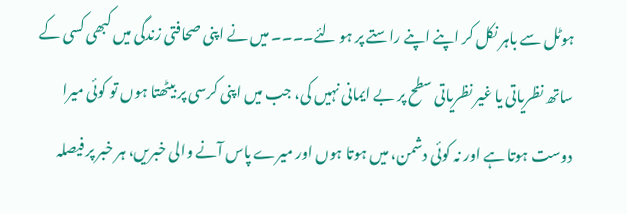ہوٹل سے باہر نکل کر اپنے اپنے راستے پر ہو لئے۔۔۔۔ میں نے اپنی صحافتی زندگی میں کبھی کسی کے ساتھ نظریاتی یا غیر نظریاتی سطح پر بے ایمانی نہیں کی، جب میں اپنی کرسی پر بیٹھتا ہوں تو کوئی میرا دوست ہوتا ہے اور نہ کوئی دشمن، میں ہوتا ہوں اور میرے پاس آنے والی خبریں، ہر خبر پر فیصلہ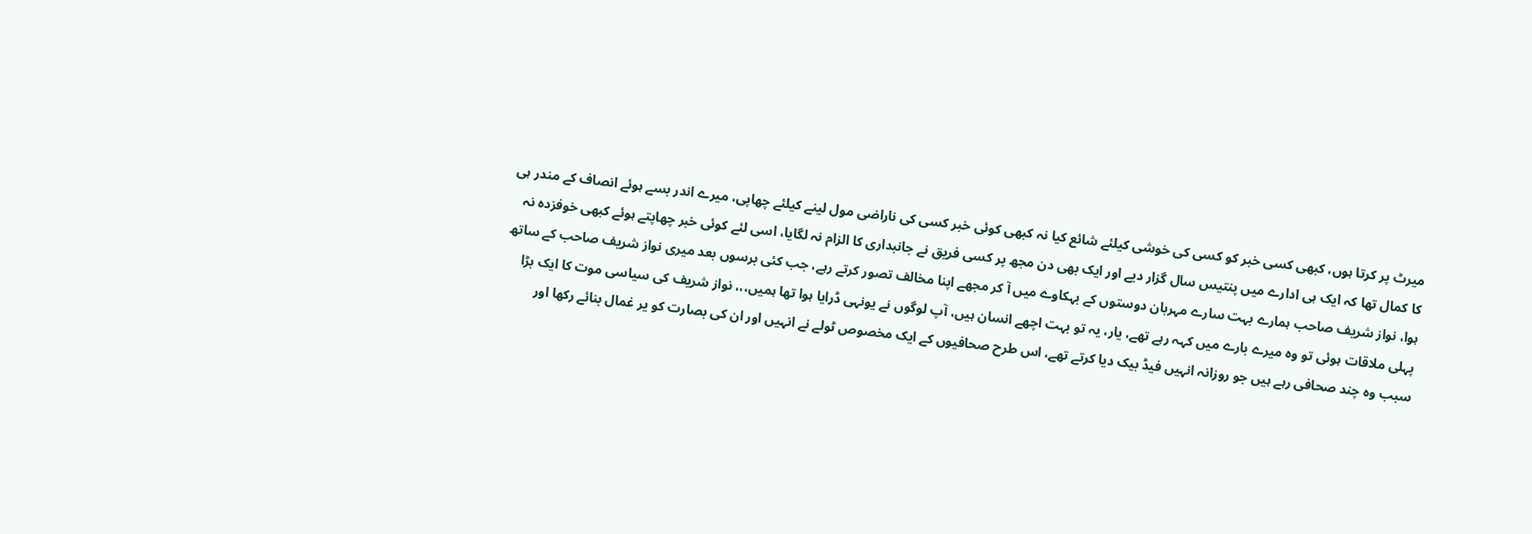میرٹ پر کرتا ہوں، کبھی کسی خبر کو کسی کی خوشی کیلئے شائع کیا نہ کبھی کوئی خبر کسی کی ناراضی مول لینے کیلئے چھاپی، میرے اندر بسے ہوئے انصاف کے مندر ہی کا کمال تھا کہ ایک ہی ادارے میں پنتیس سال گزار دیے اور ایک بھی دن مجھ پر کسی فریق نے جانبداری کا الزام نہ لگایا، اسی لئے کوئی خبر چھاپتے ہوئے کبھی خوفزدہ نہ ہوا، نواز شریف صاحب ہمارے بہت سارے مہربان دوستوں کے بہکاوے میں آ کر مجھے اپنا مخالف تصور کرتے رہے، جب کئی برسوں بعد میری نواز شریف صاحب کے ساتھ پہلی ملاقات ہوئی تو وہ میرے بارے میں کہہ رہے تھے، یار، یہ تو بہت اچھے انسان ہیں، آپ لوگوں نے یونہی ڈرایا ہوا تھا ہمیں،،، نواز شریف کی سیاسی موت کا ایک بڑا سبب وہ چند صحافی رہے ہیں جو روزانہ انہیں فیڈ بیک دیا کرتے تھے، اس طرح صحافیوں کے ایک مخصوص ٹولے نے انہیں اور ان کی بصارت کو یر غمال بنائے رکھا اور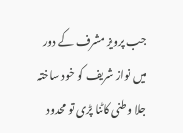جب پرویز مشرف کے دور میں نواز شریف کو خود ساختہ جلا وطنی کاٹنا پڑی تو محدود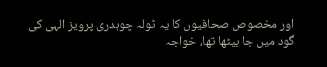اور مخصوص صحافیوں کا یہ ٹولہ چوہدری پرویز الہی کی گود میں جا بیٹھا تھا، خواجہ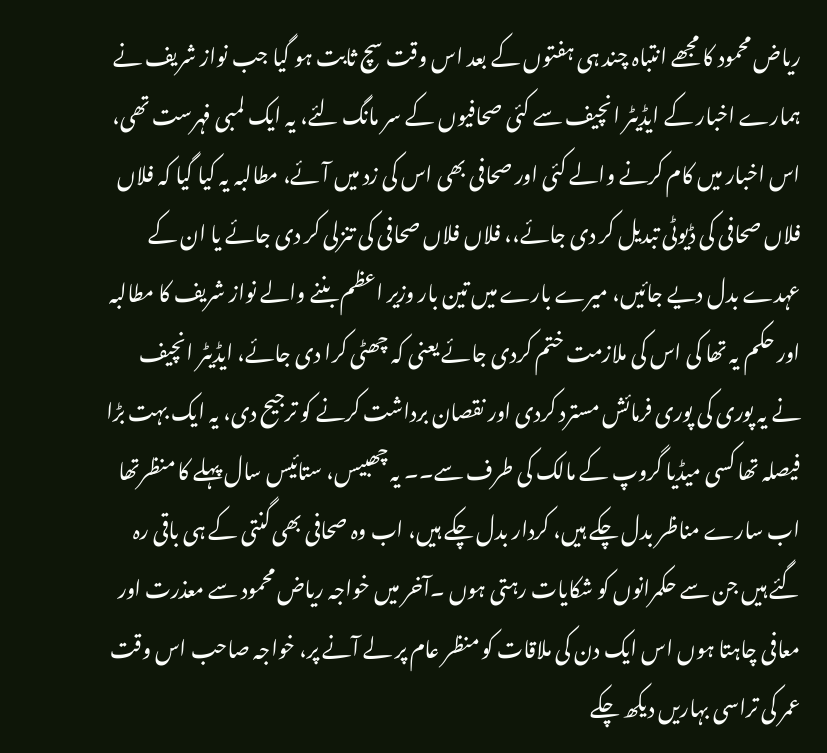ریاض محمود کا مجھے انتباہ چند ہی ہفتوں کے بعد اس وقت سچ ثابت ہو گیا جب نواز شریف نے ہمارے اخبار کے ایڈیٹر انچیف سے کئی صحافیوں کے سر مانگ لئے، یہ ایک لمبی فہرست تھی، اس اخبار میں کام کرنے والے کئی اور صحافی بھی اس کی زد میں آئے، مطالبہ یہ کیا گیا کہ فلاں فلاں صحافی کی ڈیوٹی تبدیل کر دی جائے،، فلاں فلاں صحافی کی تنزلی کر دی جائے یا ان کے عہدے بدل دیے جائیں، میرے بارے میں تین بار وزیر اعظم بننے والے نواز شریف کا مطالبہ اور حکم یہ تھا کی اس کی ملازمت ختم کردی جائے یعنی کہ چھٹی کرا دی جائے، ایڈیٹر انچیف نے یہ پوری کی پوری فرمائش مسترد کردی اور نقصان برداشت کرنے کو ترجیح دی، یہ ایک بہت بڑا فیصلہ تھا کسی میڈیا گروپ کے مالک کی طرف سے۔۔ یہ چھبیس، ستائیس سال پہلے کا منظرتھا اب سارے مناظر بدل چکے ہیں، کردار بدل چکے ہیں، اب وہ صحافی بھی گنتی کے ہی باقی رہ گئے ہیں جن سے حکمرانوں کو شکایات رہتی ہوں ۔آخر میں خواجہ ریاض محمود سے معذرت اور معافی چاہتا ہوں اس ایک دن کی ملاقات کو منظر عام پر لے آنے پر، خواجہ صاحب اس وقت عمر کی تراسی بہاریں دیکھ چکے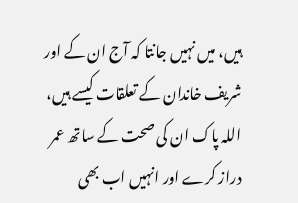ہیں، میں نہیں جانتا کہ آج ان کے اور شریف خاندان کے تعلقات کیسے ہیں، اللہ پاک ان کی صحت کے ساتھ عمر دراز کرے اور انہیں اب بھی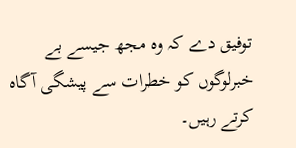توفیق دے کہ وہ مجھ جیسے بے خبرلوگوں کو خطرات سے پیشگی آگاہ کرتے رہیں۔